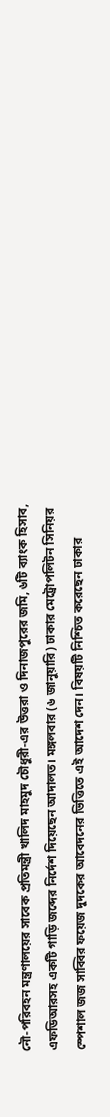নৌ-পরিবহন মন্ত্রণালয়ের সাবেক প্রতিমন্ত্রী খালিদ মাহমুদ চৌধুরী-এর উত্তরা ও দিনাজপুরের জমি, ৬টি ব্যাংক হিসাব, এফডিআরসহ একটি গাড়ি জব্দের নির্দেশ দিয়েছেন আদালত। মঙ্গলবার (৬ জানুয়ারি) ঢাকার মেট্রোপলিটন সিনিয়র স্পেশাল জজ সাব্বির ফয়েজ দুদকের আবেদনের ভিত্তিতে এই আদেশ দেন। বিষয়টি নিশ্চিত করেছেন ঢাকার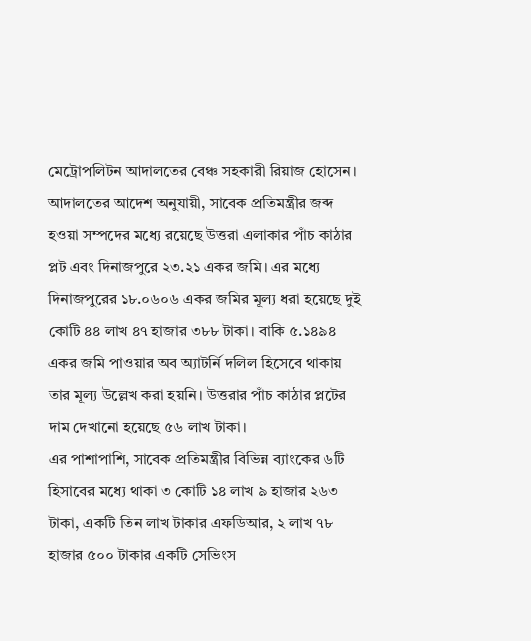মেট্রোপলিটন আদালতের বেঞ্চ সহকারী রিয়াজ হোসেন।
আদালতের আদেশ অনুযায়ী, সাবেক প্রতিমন্ত্রীর জব্দ হওয়া সম্পদের মধ্যে রয়েছে উত্তরা এলাকার পাঁচ কাঠার প্লট এবং দিনাজপুরে ২৩.২১ একর জমি। এর মধ্যে দিনাজপুরের ১৮.০৬০৬ একর জমির মূল্য ধরা হয়েছে দুই কোটি ৪৪ লাখ ৪৭ হাজার ৩৮৮ টাকা। বাকি ৫.১৪৯৪ একর জমি পাওয়ার অব অ্যাটর্নি দলিল হিসেবে থাকায় তার মূল্য উল্লেখ করা হয়নি। উত্তরার পাঁচ কাঠার প্লটের দাম দেখানো হয়েছে ৫৬ লাখ টাকা।
এর পাশাপাশি, সাবেক প্রতিমন্ত্রীর বিভিন্ন ব্যাংকের ৬টি হিসাবের মধ্যে থাকা ৩ কোটি ১৪ লাখ ৯ হাজার ২৬৩ টাকা, একটি তিন লাখ টাকার এফডিআর, ২ লাখ ৭৮ হাজার ৫০০ টাকার একটি সেভিংস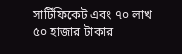সার্টিফিকেট এবং ৭০ লাখ ৫০ হাজার টাকার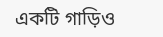একটি গাড়িও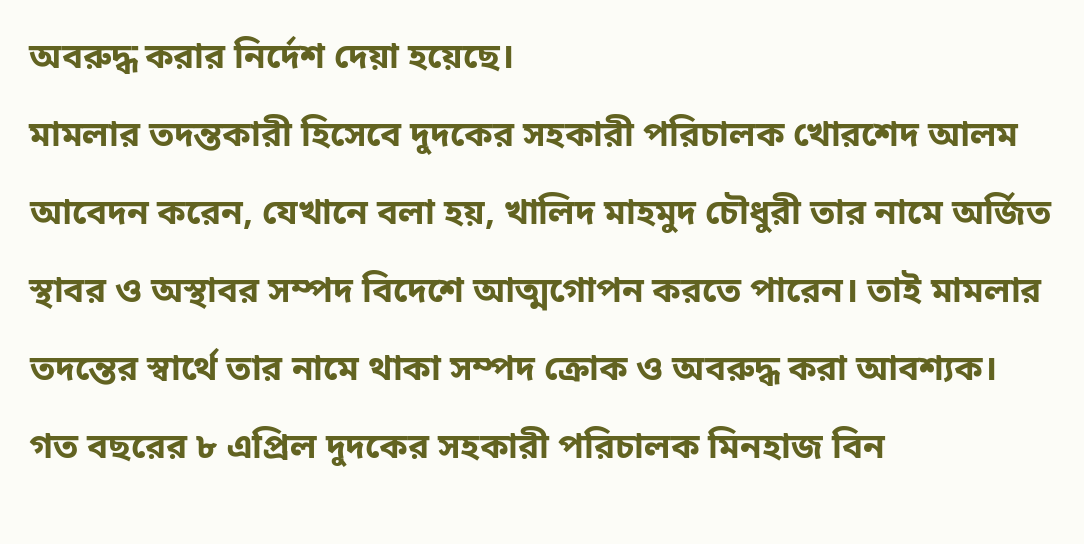অবরুদ্ধ করার নির্দেশ দেয়া হয়েছে।
মামলার তদন্তকারী হিসেবে দুদকের সহকারী পরিচালক খোরশেদ আলম আবেদন করেন, যেখানে বলা হয়, খালিদ মাহমুদ চৌধুরী তার নামে অর্জিত স্থাবর ও অস্থাবর সম্পদ বিদেশে আত্মগোপন করতে পারেন। তাই মামলার তদন্তের স্বার্থে তার নামে থাকা সম্পদ ক্রোক ও অবরুদ্ধ করা আবশ্যক।
গত বছরের ৮ এপ্রিল দুদকের সহকারী পরিচালক মিনহাজ বিন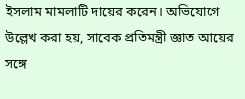ইসলাম মামলাটি দায়ের করেন। অভিযোগে উল্লেখ করা হয়, সাবেক প্রতিমন্ত্রী জ্ঞাত আয়ের সঙ্গে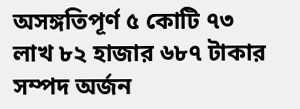অসঙ্গতিপূর্ণ ৫ কোটি ৭৩ লাখ ৮২ হাজার ৬৮৭ টাকার সম্পদ অর্জন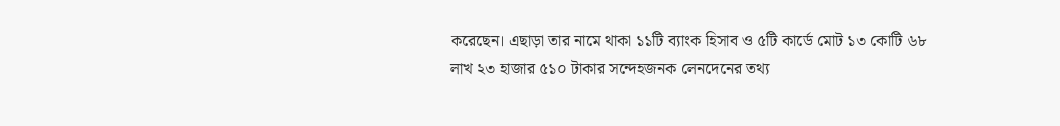করেছেন। এছাড়া তার নামে থাকা ১১টি ব্যাংক হিসাব ও ৫টি কার্ডে মোট ১৩ কোটি ৬৮ লাখ ২৩ হাজার ৫১০ টাকার সন্দেহজনক লেনদেনের তথ্য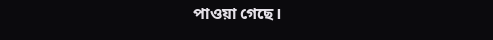পাওয়া গেছে।